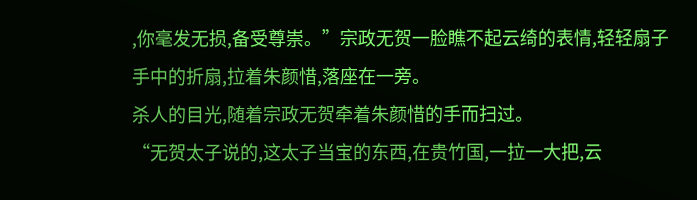,你毫发无损,备受尊崇。”宗政无贺一脸瞧不起云绮的表情,轻轻扇子手中的折扇,拉着朱颜惜,落座在一旁。
杀人的目光,随着宗政无贺牵着朱颜惜的手而扫过。
“无贺太子说的,这太子当宝的东西,在贵竹国,一拉一大把,云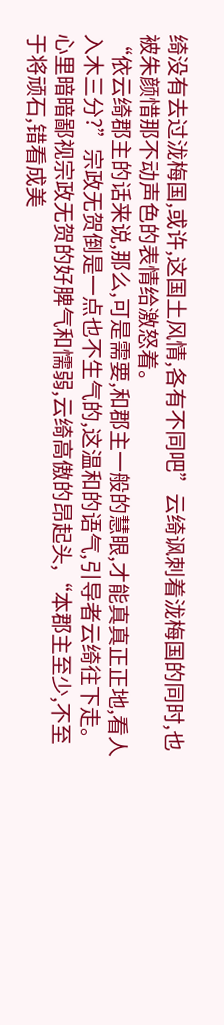绮没有去过泷梅国,或许,这国土风情,各有不同吧”云绮讽刺着泷梅国的同时,也被朱颜惜那不动声色的表情给激怒着。
“依云绮郡主的话来说,那么,可是需要,和郡主一般的慧眼,才能真真正正地,看人入木三分?”宗政无贺倒是一点也不生气的,这温和的语气,引导者云绮往下走。
心里暗暗鄙视宗政无贺的好脾气和懦弱,云绮高傲的昂起头,“本郡主至少,不至于将顽石,错看成美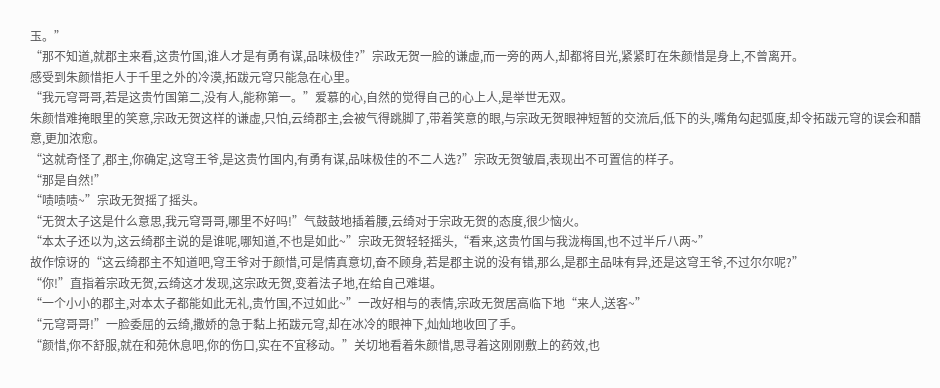玉。”
“那不知道,就郡主来看,这贵竹国,谁人才是有勇有谋,品味极佳?”宗政无贺一脸的谦虚,而一旁的两人,却都将目光,紧紧盯在朱颜惜是身上,不曾离开。
感受到朱颜惜拒人于千里之外的冷漠,拓跋元穹只能急在心里。
“我元穹哥哥,若是这贵竹国第二,没有人,能称第一。”爱慕的心,自然的觉得自己的心上人,是举世无双。
朱颜惜难掩眼里的笑意,宗政无贺这样的谦虚,只怕,云绮郡主,会被气得跳脚了,带着笑意的眼,与宗政无贺眼神短暂的交流后,低下的头,嘴角勾起弧度,却令拓跋元穹的误会和醋意,更加浓愈。
“这就奇怪了,郡主,你确定,这穹王爷,是这贵竹国内,有勇有谋,品味极佳的不二人选?”宗政无贺皱眉,表现出不可置信的样子。
“那是自然!”
“啧啧啧~”宗政无贺摇了摇头。
“无贺太子这是什么意思,我元穹哥哥,哪里不好吗!”气鼓鼓地插着腰,云绮对于宗政无贺的态度,很少恼火。
“本太子还以为,这云绮郡主说的是谁呢,哪知道,不也是如此~”宗政无贺轻轻摇头,“看来,这贵竹国与我泷梅国,也不过半斤八两~”
故作惊讶的“这云绮郡主不知道吧,穹王爷对于颜惜,可是情真意切,奋不顾身,若是郡主说的没有错,那么,是郡主品味有异,还是这穹王爷,不过尔尔呢?”
“你!”直指着宗政无贺,云绮这才发现,这宗政无贺,变着法子地,在给自己难堪。
“一个小小的郡主,对本太子都能如此无礼,贵竹国,不过如此~”一改好相与的表情,宗政无贺居高临下地“来人,送客~”
“元穹哥哥!”一脸委屈的云绮,撒娇的急于黏上拓跋元穹,却在冰冷的眼神下,灿灿地收回了手。
“颜惜,你不舒服,就在和苑休息吧,你的伤口,实在不宜移动。”关切地看着朱颜惜,思寻着这刚刚敷上的药效,也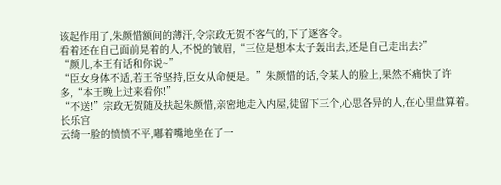该起作用了,朱颜惜额间的薄汗,令宗政无贺不客气的,下了逐客令。
看着还在自己面前晃着的人,不悦的皱眉,“三位是想本太子轰出去,还是自己走出去?”
“颜儿,本王有话和你说~”
“臣女身体不适,若王爷坚持,臣女从命便是。”朱颜惜的话,令某人的脸上,果然不痛快了许多,“本王晚上过来看你!”
“不送!”宗政无贺随及扶起朱颜惜,亲密地走入内屋,徒留下三个,心思各异的人,在心里盘算着。
长乐宫
云绮一脸的愤愤不平,嘟着嘴地坐在了一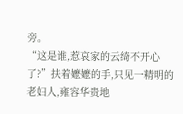旁。
“这是谁,惹哀家的云绮不开心了?”扶着嬷嬷的手,只见一精明的老妇人,雍容华贵地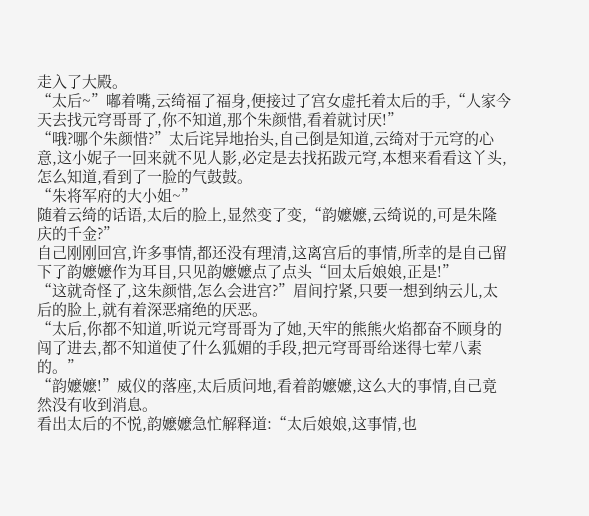走入了大殿。
“太后~”嘟着嘴,云绮福了福身,便接过了宫女虚托着太后的手,“人家今天去找元穹哥哥了,你不知道,那个朱颜惜,看着就讨厌!”
“哦?哪个朱颜惜?”太后诧异地抬头,自己倒是知道,云绮对于元穹的心意,这小妮子一回来就不见人影,必定是去找拓跋元穹,本想来看看这丫头,怎么知道,看到了一脸的气鼓鼓。
“朱将军府的大小姐~”
随着云绮的话语,太后的脸上,显然变了变,“韵嬷嬷,云绮说的,可是朱隆庆的千金?”
自己刚刚回宫,许多事情,都还没有理清,这离宫后的事情,所幸的是自己留下了韵嬷嬷作为耳目,只见韵嬷嬷点了点头“回太后娘娘,正是!”
“这就奇怪了,这朱颜惜,怎么会进宫?”眉间拧紧,只要一想到纳云儿,太后的脸上,就有着深恶痛绝的厌恶。
“太后,你都不知道,听说元穹哥哥为了她,天牢的熊熊火焰都奋不顾身的闯了进去,都不知道使了什么狐媚的手段,把元穹哥哥给迷得七荤八素的。”
“韵嬷嬷!”威仪的落座,太后质问地,看着韵嬷嬷,这么大的事情,自己竟然没有收到消息。
看出太后的不悦,韵嬷嬷急忙解释道:“太后娘娘,这事情,也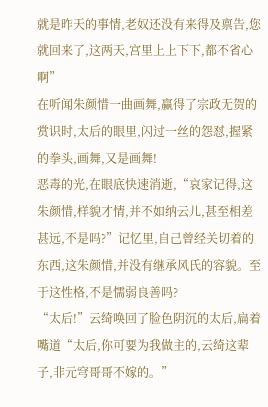就是昨天的事情,老奴还没有来得及禀告,您就回来了,这两天,宫里上上下下,都不省心啊”
在听闻朱颜惜一曲画舞,赢得了宗政无贺的赏识时,太后的眼里,闪过一丝的怨怼,握紧的拳头,画舞,又是画舞!
恶毒的光,在眼底快速消逝,“哀家记得,这朱颜惜,样貌才情,并不如纳云儿,甚至相差甚远,不是吗?”记忆里,自己曾经关切着的东西,这朱颜惜,并没有继承风氏的容貌。至于这性格,不是懦弱良善吗?
“太后!”云绮唤回了脸色阴沉的太后,扁着嘴道“太后,你可要为我做主的,云绮这辈子,非元穹哥哥不嫁的。”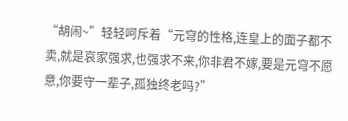“胡闹~”轻轻呵斥着“元穹的性格,连皇上的面子都不卖,就是哀家强求,也强求不来,你非君不嫁,要是元穹不愿意,你要守一辈子,孤独终老吗?”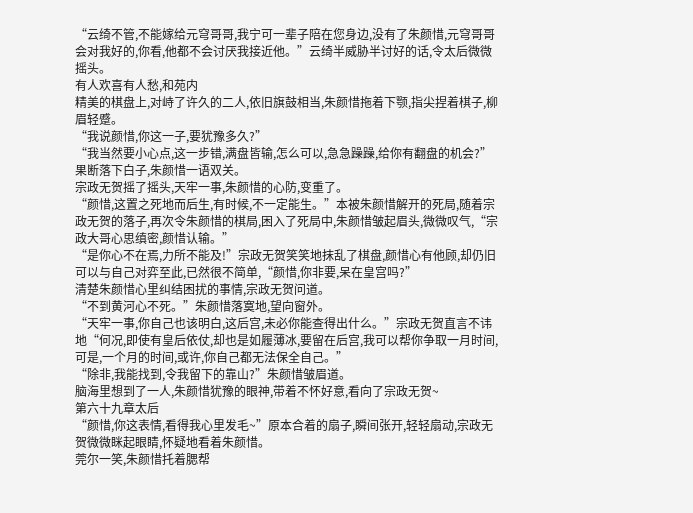“云绮不管,不能嫁给元穹哥哥,我宁可一辈子陪在您身边,没有了朱颜惜,元穹哥哥会对我好的,你看,他都不会讨厌我接近他。”云绮半威胁半讨好的话,令太后微微摇头。
有人欢喜有人愁,和苑内
精美的棋盘上,对峙了许久的二人,依旧旗鼓相当,朱颜惜拖着下颚,指尖捏着棋子,柳眉轻蹙。
“我说颜惜,你这一子,要犹豫多久?”
“我当然要小心点,这一步错,满盘皆输,怎么可以,急急躁躁,给你有翻盘的机会?”果断落下白子,朱颜惜一语双关。
宗政无贺摇了摇头,天牢一事,朱颜惜的心防,变重了。
“颜惜,这置之死地而后生,有时候,不一定能生。”本被朱颜惜解开的死局,随着宗政无贺的落子,再次令朱颜惜的棋局,困入了死局中,朱颜惜皱起眉头,微微叹气,“宗政大哥心思缜密,颜惜认输。”
“是你心不在焉,力所不能及!”宗政无贺笑笑地抹乱了棋盘,颜惜心有他顾,却仍旧可以与自己对弈至此,已然很不简单,“颜惜,你非要,呆在皇宫吗?”
清楚朱颜惜心里纠结困扰的事情,宗政无贺问道。
“不到黄河心不死。”朱颜惜落寞地,望向窗外。
“天牢一事,你自己也该明白,这后宫,未必你能查得出什么。”宗政无贺直言不讳地“何况,即使有皇后依仗,却也是如履薄冰,要留在后宫,我可以帮你争取一月时间,可是,一个月的时间,或许,你自己都无法保全自己。”
“除非,我能找到,令我留下的靠山?”朱颜惜皱眉道。
脑海里想到了一人,朱颜惜犹豫的眼神,带着不怀好意,看向了宗政无贺~
第六十九章太后
“颜惜,你这表情,看得我心里发毛~”原本合着的扇子,瞬间张开,轻轻扇动,宗政无贺微微眯起眼睛,怀疑地看着朱颜惜。
莞尔一笑,朱颜惜托着腮帮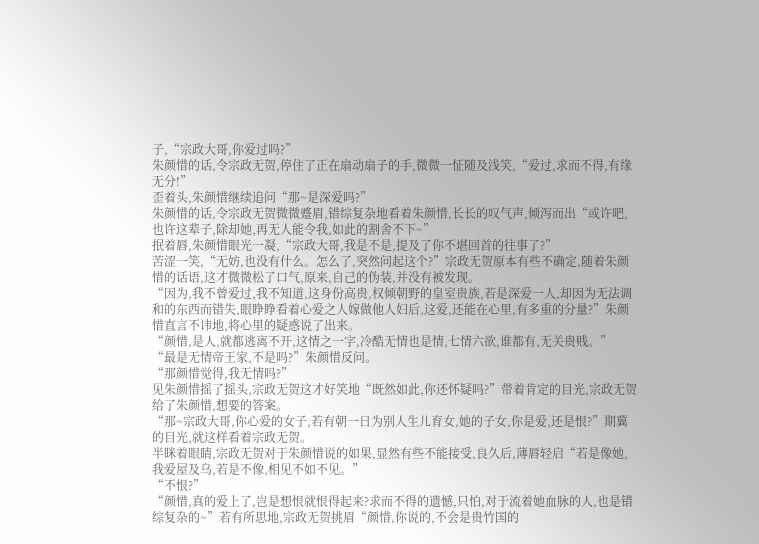子,“宗政大哥,你爱过吗?”
朱颜惜的话,令宗政无贺,停住了正在扇动扇子的手,微微一怔随及浅笑,“爱过,求而不得,有缘无分!”
歪着头,朱颜惜继续追问“那~是深爱吗?”
朱颜惜的话,令宗政无贺微微蹙眉,错综复杂地看着朱颜惜,长长的叹气声,倾泻而出“或许吧,也许这辈子,除却她,再无人能令我,如此的割舍不下~”
抿着唇,朱颜惜眼光一凝,“宗政大哥,我是不是,提及了你不堪回首的往事了?”
苦涩一笑,“无妨,也没有什么。怎么了,突然问起这个?”宗政无贺原本有些不确定,随着朱颜惜的话语,这才微微松了口气,原来,自己的伪装,并没有被发现。
“因为,我不曾爱过,我不知道,这身份高贵,权倾朝野的皇室贵族,若是深爱一人,却因为无法调和的东西而错失,眼睁睁看着心爱之人嫁做他人妇后,这爱,还能在心里,有多重的分量?”朱颜惜直言不讳地,将心里的疑惑说了出来。
“颜惜,是人,就都逃离不开,这情之一字,冷酷无情也是情,七情六欲,谁都有,无关贵贱。”
“最是无情帝王家,不是吗?”朱颜惜反问。
“那颜惜觉得,我无情吗?”
见朱颜惜摇了摇头,宗政无贺这才好笑地“既然如此,你还怀疑吗?”带着肯定的目光,宗政无贺给了朱颜惜,想要的答案。
“那~宗政大哥,你心爱的女子,若有朝一日为别人生儿育女,她的子女,你是爱,还是恨?”期冀的目光,就这样看着宗政无贺。
半眯着眼睛,宗政无贺对于朱颜惜说的如果,显然有些不能接受,良久后,薄唇轻启“若是像她,我爱屋及乌,若是不像,相见不如不见。”
“不恨?”
“颜惜,真的爱上了,岂是想恨就恨得起来?求而不得的遗憾,只怕,对于流着她血脉的人,也是错综复杂的~”若有所思地,宗政无贺挑眉“颜惜,你说的,不会是贵竹国的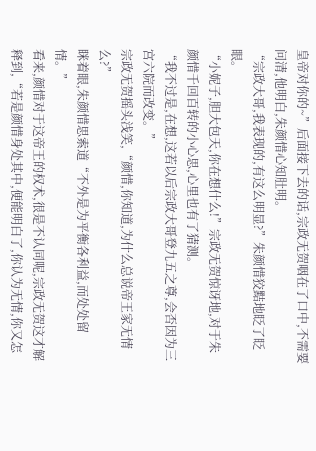皇帝对你的~”后面接下去的话,宗政无贺咽在了口中,不需要问清,他明白,朱颜惜心知肚明。
“宗政大哥,我表现的,有这么明显?”朱颜惜狡黠地眨了眨眼。
“小妮子,胆大包天,你在想什么!”宗政无贺惊讶地,对于朱颜惜千回百转的小心思,心里也有了猜测。
“我不过是,在想,这若以后宗政大哥登九五之尊,会否因为三宫六院而改变。”
宗政无贺摇头浅笑,“颜惜,你知道,为什么总说帝王家无情么?”
眯着眼,朱颜惜思索道“不外是为平衡各利益,而处处留情。”
看来,颜惜对于这帝王的权术,很是不认同呢,宗政无贺这才解释到,“若是颜惜身处其中,便能明白了,你认为无情,你又怎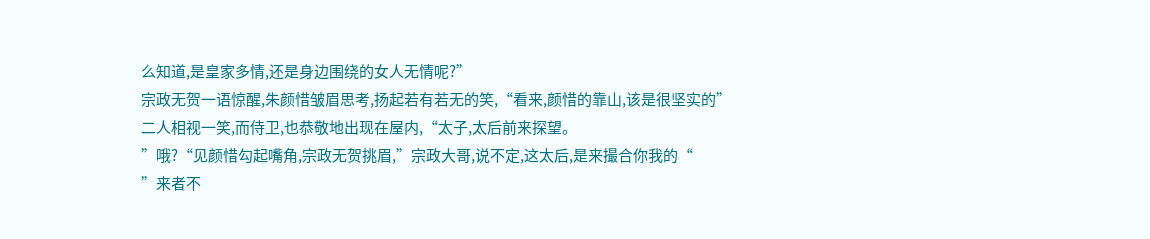么知道,是皇家多情,还是身边围绕的女人无情呢?”
宗政无贺一语惊醒,朱颜惜皱眉思考,扬起若有若无的笑,“看来,颜惜的靠山,该是很坚实的”
二人相视一笑,而侍卫,也恭敬地出现在屋内,“太子,太后前来探望。
”哦?“见颜惜勾起嘴角,宗政无贺挑眉,”宗政大哥,说不定,这太后,是来撮合你我的“
”来者不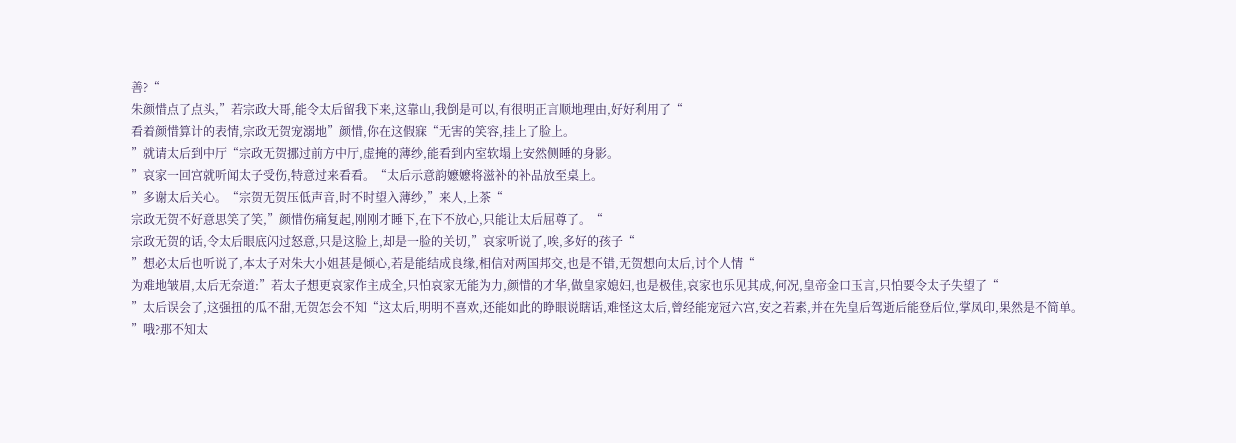善?“
朱颜惜点了点头,”若宗政大哥,能令太后留我下来,这靠山,我倒是可以,有很明正言顺地理由,好好利用了“
看着颜惜算计的表情,宗政无贺宠溺地”颜惜,你在这假寐“无害的笑容,挂上了脸上。
”就请太后到中厅“宗政无贺挪过前方中厅,虚掩的薄纱,能看到内室软塌上安然侧睡的身影。
”哀家一回宫就听闻太子受伤,特意过来看看。“太后示意韵嬷嬷将滋补的补品放至桌上。
”多谢太后关心。“宗贺无贺压低声音,时不时望入薄纱,”来人,上茶“
宗政无贺不好意思笑了笑,”颜惜伤痛复起,刚刚才睡下,在下不放心,只能让太后屈尊了。“
宗政无贺的话,令太后眼底闪过怒意,只是这脸上,却是一脸的关切,”哀家听说了,唉,多好的孩子“
”想必太后也听说了,本太子对朱大小姐甚是倾心,若是能结成良缘,相信对两国邦交,也是不错,无贺想向太后,讨个人情“
为难地皱眉,太后无奈道:”若太子想更哀家作主成全,只怕哀家无能为力,颜惜的才华,做皇家媳妇,也是极佳,哀家也乐见其成,何况,皇帝金口玉言,只怕要令太子失望了“
”太后误会了,这强扭的瓜不甜,无贺怎会不知“这太后,明明不喜欢,还能如此的睁眼说瞎话,难怪这太后,曾经能宠冠六宫,安之若素,并在先皇后驾逝后能登后位,掌凤印,果然是不简单。
”哦?那不知太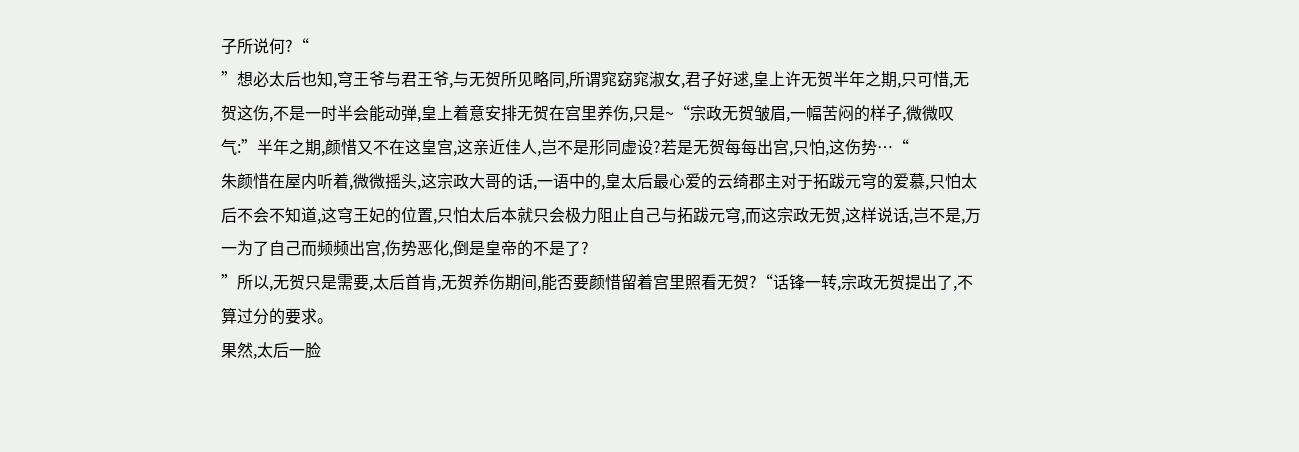子所说何?“
”想必太后也知,穹王爷与君王爷,与无贺所见略同,所谓窕窈窕淑女,君子好逑,皇上许无贺半年之期,只可惜,无贺这伤,不是一时半会能动弹,皇上着意安排无贺在宫里养伤,只是~“宗政无贺皱眉,一幅苦闷的样子,微微叹气:”半年之期,颜惜又不在这皇宫,这亲近佳人,岂不是形同虚设?若是无贺每每出宫,只怕,这伤势…“
朱颜惜在屋内听着,微微摇头,这宗政大哥的话,一语中的,皇太后最心爱的云绮郡主对于拓跋元穹的爱慕,只怕太后不会不知道,这穹王妃的位置,只怕太后本就只会极力阻止自己与拓跋元穹,而这宗政无贺,这样说话,岂不是,万一为了自己而频频出宫,伤势恶化,倒是皇帝的不是了?
”所以,无贺只是需要,太后首肯,无贺养伤期间,能否要颜惜留着宫里照看无贺?“话锋一转,宗政无贺提出了,不算过分的要求。
果然,太后一脸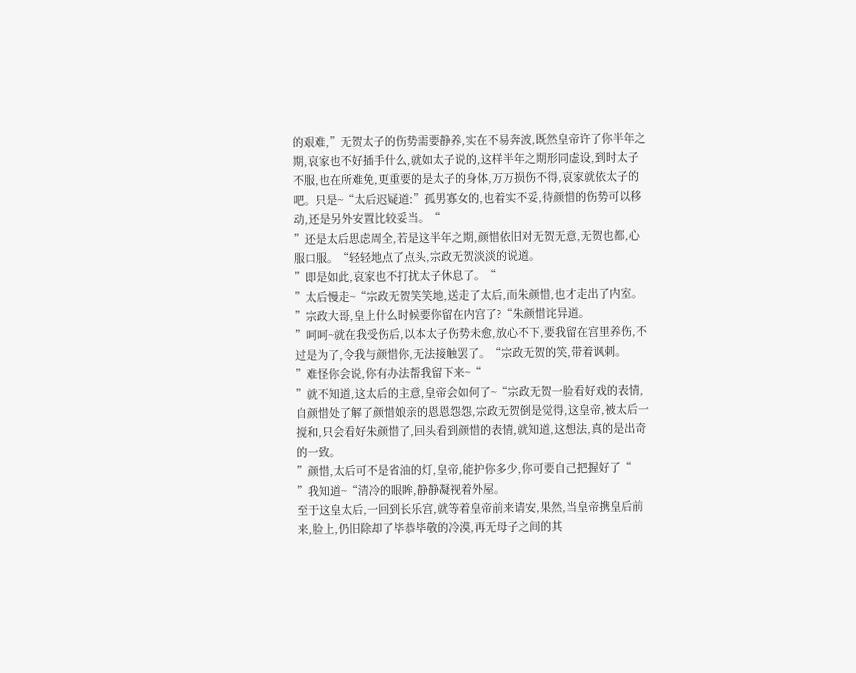的艰难,”无贺太子的伤势需要静养,实在不易奔波,既然皇帝许了你半年之期,哀家也不好插手什么,就如太子说的,这样半年之期形同虚设,到时太子不服,也在所难免,更重要的是太子的身体,万万损伤不得,哀家就依太子的吧。只是~“太后迟疑道:”孤男寡女的,也着实不妥,待颜惜的伤势可以移动,还是另外安置比较妥当。“
”还是太后思虑周全,若是这半年之期,颜惜依旧对无贺无意,无贺也都,心服口服。“轻轻地点了点头,宗政无贺淡淡的说道。
”即是如此,哀家也不打扰太子休息了。“
”太后慢走~“宗政无贺笑笑地,送走了太后,而朱颜惜,也才走出了内室。
”宗政大哥,皇上什么时候要你留在内宫了?“朱颜惜诧异道。
”呵呵~就在我受伤后,以本太子伤势未愈,放心不下,要我留在宫里养伤,不过是为了,令我与颜惜你,无法接触罢了。“宗政无贺的笑,带着讽刺。
”难怪你会说,你有办法帮我留下来~“
”就不知道,这太后的主意,皇帝会如何了~“宗政无贺一脸看好戏的表情,自颜惜处了解了颜惜娘亲的恩恩怨怨,宗政无贺倒是觉得,这皇帝,被太后一搅和,只会看好朱颜惜了,回头看到颜惜的表情,就知道,这想法,真的是出奇的一致。
”颜惜,太后可不是省油的灯,皇帝,能护你多少,你可要自己把握好了“
”我知道~“清冷的眼眸,静静凝视着外屋。
至于这皇太后,一回到长乐宫,就等着皇帝前来请安,果然,当皇帝携皇后前来,脸上,仍旧除却了毕恭毕敬的冷漠,再无母子之间的其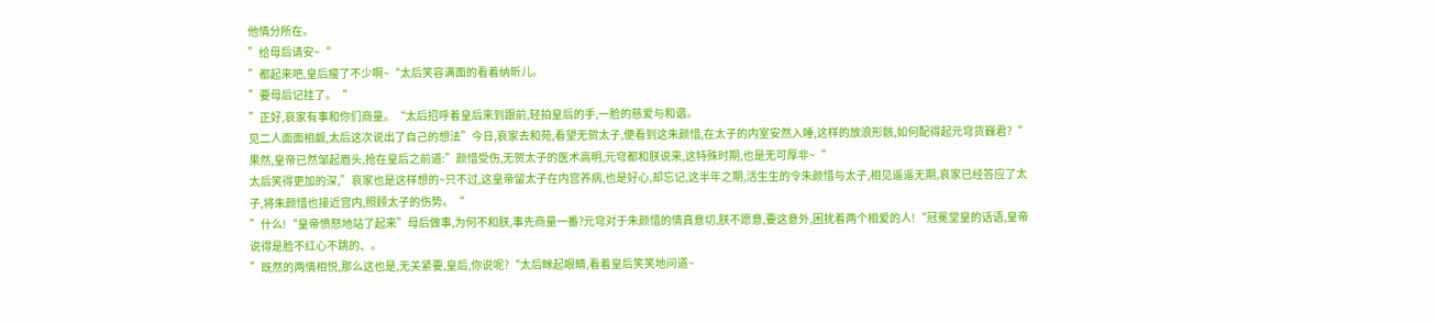他情分所在。
”给母后请安~“
”都起来吧,皇后瘦了不少啊~“太后笑容满面的看着纳昕儿。
”要母后记挂了。“
”正好,哀家有事和你们商量。“太后招呼着皇后来到跟前,轻拍皇后的手,一脸的慈爱与和谐。
见二人面面相觑,太后这次说出了自己的想法”今日,哀家去和苑,看望无贺太子,便看到这朱颜惜,在太子的内室安然入睡,这样的放浪形骸,如何配得起元穹货巍君?“
果然,皇帝已然邹起眉头,抢在皇后之前道:”颜惜受伤,无贺太子的医术高明,元穹都和朕说来,这特殊时期,也是无可厚非~“
太后笑得更加的深,”哀家也是这样想的~只不过,这皇帝留太子在内宫养病,也是好心,却忘记,这半年之期,活生生的令朱颜惜与太子,相见遥遥无期,哀家已经答应了太子,将朱颜惜也接近宫内,照顾太子的伤势。“
”什么!“皇帝愤怒地站了起来”母后做事,为何不和朕,事先商量一番?元穹对于朱颜惜的情真意切,朕不愿意,要这意外,困扰着两个相爱的人!“冠冕堂皇的话语,皇帝说得是脸不红心不跳的、。
”既然的两情相悦,那么这也是,无关紧要,皇后,你说呢?“太后眯起眼睛,看着皇后笑笑地问道~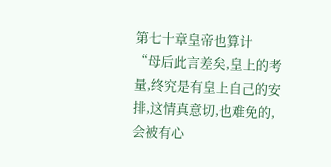第七十章皇帝也算计
“母后此言差矣,皇上的考量,终究是有皇上自己的安排,这情真意切,也难免的,会被有心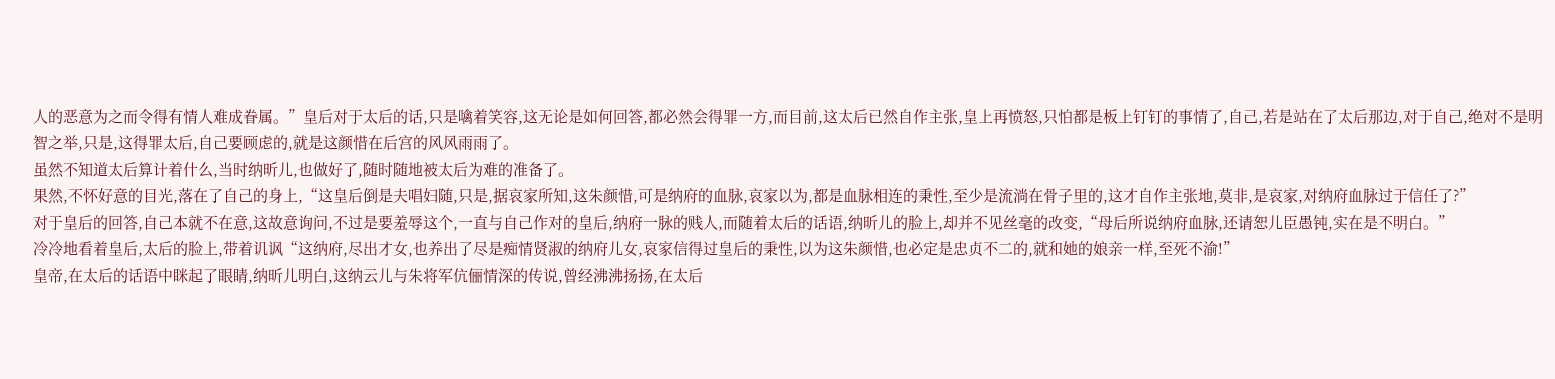人的恶意为之而令得有情人难成眷属。”皇后对于太后的话,只是噙着笑容,这无论是如何回答,都必然会得罪一方,而目前,这太后已然自作主张,皇上再愤怒,只怕都是板上钉钉的事情了,自己,若是站在了太后那边,对于自己,绝对不是明智之举,只是,这得罪太后,自己要顾虑的,就是这颜惜在后宫的风风雨雨了。
虽然不知道太后算计着什么,当时纳昕儿,也做好了,随时随地被太后为难的准备了。
果然,不怀好意的目光,落在了自己的身上,“这皇后倒是夫唱妇随,只是,据哀家所知,这朱颜惜,可是纳府的血脉,哀家以为,都是血脉相连的秉性,至少是流淌在骨子里的,这才自作主张地,莫非,是哀家,对纳府血脉过于信任了?”
对于皇后的回答,自己本就不在意,这故意询问,不过是要羞辱这个,一直与自己作对的皇后,纳府一脉的贱人,而随着太后的话语,纳昕儿的脸上,却并不见丝毫的改变,“母后所说纳府血脉,还请恕儿臣愚钝,实在是不明白。”
冷冷地看着皇后,太后的脸上,带着讥讽“这纳府,尽出才女,也养出了尽是痴情贤淑的纳府儿女,哀家信得过皇后的秉性,以为这朱颜惜,也必定是忠贞不二的,就和她的娘亲一样,至死不渝!”
皇帝,在太后的话语中眯起了眼睛,纳昕儿明白,这纳云儿与朱将军伉俪情深的传说,曾经沸沸扬扬,在太后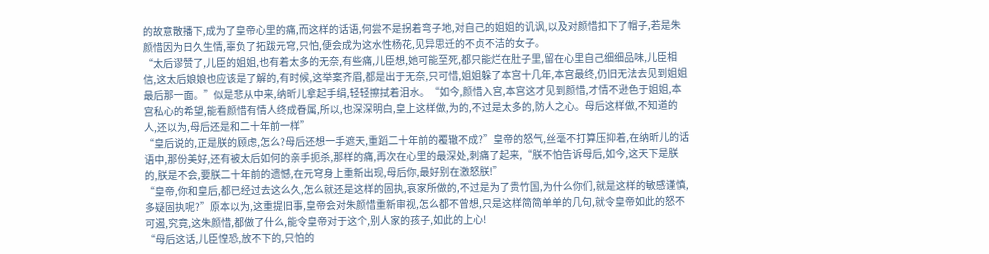的故意散播下,成为了皇帝心里的痛,而这样的话语,何尝不是拐着弯子地,对自己的姐姐的讥讽,以及对颜惜扣下了帽子,若是朱颜惜因为日久生情,辜负了拓跋元穹,只怕,便会成为这水性杨花,见异思迁的不贞不洁的女子。
“太后谬赞了,儿臣的姐姐,也有着太多的无奈,有些痛,儿臣想,她可能至死,都只能烂在肚子里,留在心里自己细细品味,儿臣相信,这太后娘娘也应该是了解的,有时候,这举案齐眉,都是出于无奈,只可惜,姐姐躲了本宫十几年,本宫最终,仍旧无法去见到姐姐最后那一面。”似是悲从中来,纳昕儿拿起手绢,轻轻擦拭着泪水。“如今,颜惜入宫,本宫这才见到颜惜,才情不逊色于姐姐,本宫私心的希望,能看颜惜有情人终成眷属,所以,也深深明白,皇上这样做,为的,不过是太多的,防人之心。母后这样做,不知道的人,还以为,母后还是和二十年前一样”
“皇后说的,正是朕的顾虑,怎么?母后还想一手遮天,重蹈二十年前的覆辙不成?”皇帝的怒气,丝毫不打算压抑着,在纳昕儿的话语中,那份美好,还有被太后如何的亲手扼杀,那样的痛,再次在心里的最深处,刺痛了起来,“朕不怕告诉母后,如今,这天下是朕的,朕是不会,要朕二十年前的遗憾,在元穹身上重新出现,母后你,最好别在激怒朕!”
“皇帝,你和皇后,都已经过去这么久,怎么就还是这样的固执,哀家所做的,不过是为了贵竹国,为什么你们,就是这样的敏感谨慎,多疑固执呢?”原本以为,这重提旧事,皇帝会对朱颜惜重新审视,怎么都不曾想,只是这样简简单单的几句,就令皇帝如此的怒不可遏,究竟,这朱颜惜,都做了什么,能令皇帝对于这个,别人家的孩子,如此的上心!
“母后这话,儿臣惶恐,放不下的,只怕的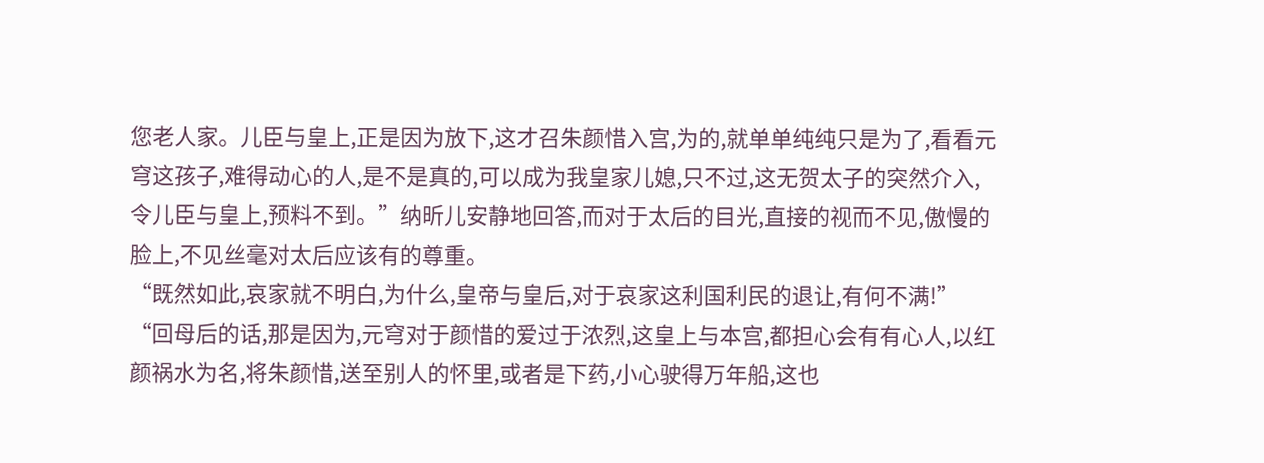您老人家。儿臣与皇上,正是因为放下,这才召朱颜惜入宫,为的,就单单纯纯只是为了,看看元穹这孩子,难得动心的人,是不是真的,可以成为我皇家儿媳,只不过,这无贺太子的突然介入,令儿臣与皇上,预料不到。”纳昕儿安静地回答,而对于太后的目光,直接的视而不见,傲慢的脸上,不见丝毫对太后应该有的尊重。
“既然如此,哀家就不明白,为什么,皇帝与皇后,对于哀家这利国利民的退让,有何不满!”
“回母后的话,那是因为,元穹对于颜惜的爱过于浓烈,这皇上与本宫,都担心会有有心人,以红颜祸水为名,将朱颜惜,送至别人的怀里,或者是下药,小心驶得万年船,这也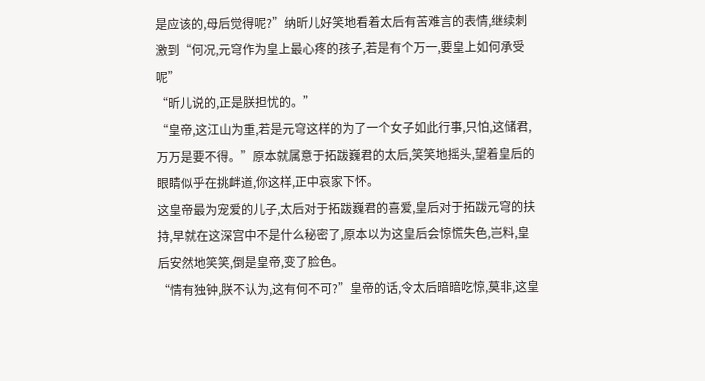是应该的,母后觉得呢?”纳昕儿好笑地看着太后有苦难言的表情,继续刺激到“何况,元穹作为皇上最心疼的孩子,若是有个万一,要皇上如何承受呢”
“昕儿说的,正是朕担忧的。”
“皇帝,这江山为重,若是元穹这样的为了一个女子如此行事,只怕,这储君,万万是要不得。”原本就属意于拓跋巍君的太后,笑笑地摇头,望着皇后的眼睛似乎在挑衅道,你这样,正中哀家下怀。
这皇帝最为宠爱的儿子,太后对于拓跋巍君的喜爱,皇后对于拓跋元穹的扶持,早就在这深宫中不是什么秘密了,原本以为这皇后会惊慌失色,岂料,皇后安然地笑笑,倒是皇帝,变了脸色。
“情有独钟,朕不认为,这有何不可?”皇帝的话,令太后暗暗吃惊,莫非,这皇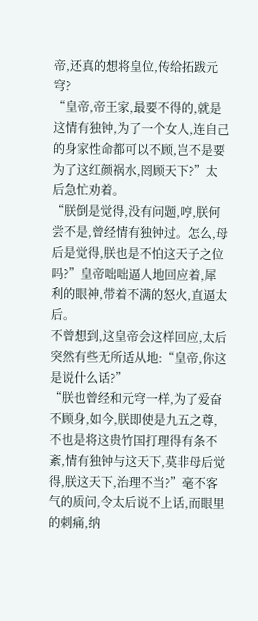帝,还真的想将皇位,传给拓跋元穹?
“皇帝,帝王家,最要不得的,就是这情有独钟,为了一个女人,连自己的身家性命都可以不顾,岂不是要为了这红颜祸水,罔顾天下?”太后急忙劝着。
“朕倒是觉得,没有问题,哼,朕何尝不是,曾经情有独钟过。怎么,母后是觉得,朕也是不怕这天子之位吗?”皇帝咄咄逼人地回应着,犀利的眼神,带着不满的怒火,直逼太后。
不曾想到,这皇帝会这样回应,太后突然有些无所适从地:“皇帝,你这是说什么话?”
“朕也曾经和元穹一样,为了爱奋不顾身,如今,朕即使是九五之尊,不也是将这贵竹国打理得有条不紊,情有独钟与这天下,莫非母后觉得,朕这天下,治理不当?”毫不客气的质问,令太后说不上话,而眼里的刺痛,纳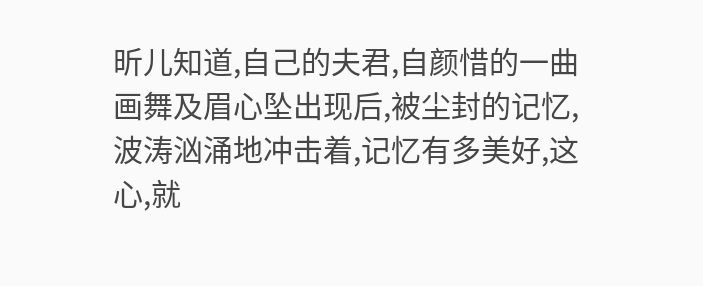昕儿知道,自己的夫君,自颜惜的一曲画舞及眉心坠出现后,被尘封的记忆,波涛汹涌地冲击着,记忆有多美好,这心,就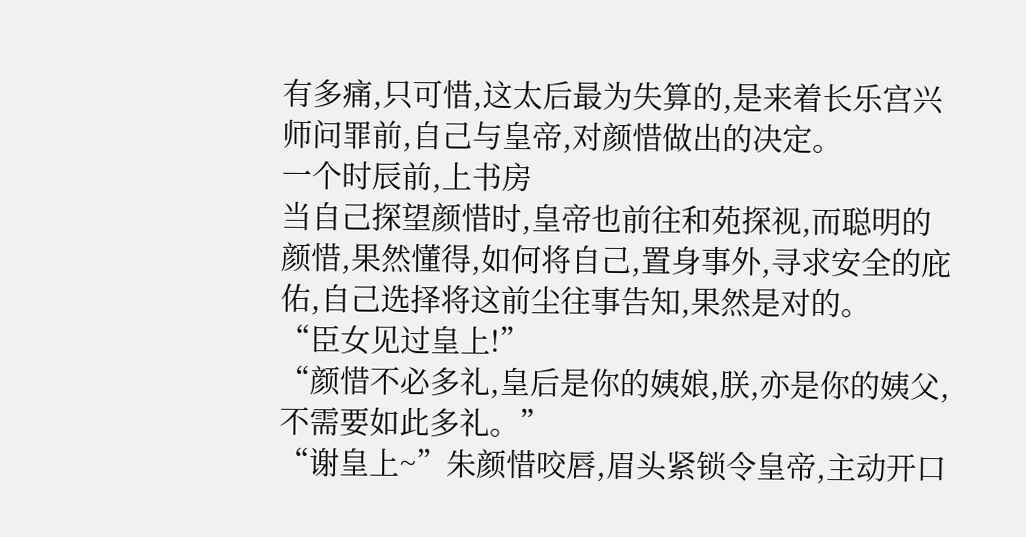有多痛,只可惜,这太后最为失算的,是来着长乐宫兴师问罪前,自己与皇帝,对颜惜做出的决定。
一个时辰前,上书房
当自己探望颜惜时,皇帝也前往和苑探视,而聪明的颜惜,果然懂得,如何将自己,置身事外,寻求安全的庇佑,自己选择将这前尘往事告知,果然是对的。
“臣女见过皇上!”
“颜惜不必多礼,皇后是你的姨娘,朕,亦是你的姨父,不需要如此多礼。”
“谢皇上~”朱颜惜咬唇,眉头紧锁令皇帝,主动开口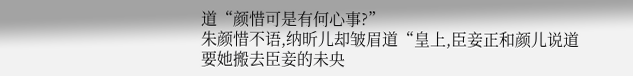道“颜惜可是有何心事?”
朱颜惜不语,纳昕儿却皱眉道“皇上,臣妾正和颜儿说道要她搬去臣妾的未央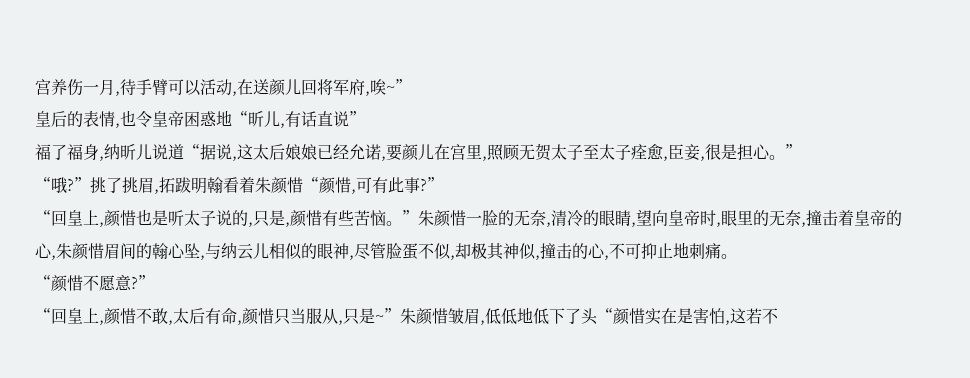宫养伤一月,待手臂可以活动,在送颜儿回将军府,唉~”
皇后的表情,也令皇帝困惑地“昕儿,有话直说”
福了福身,纳昕儿说道“据说,这太后娘娘已经允诺,要颜儿在宫里,照顾无贺太子至太子痊愈,臣妾,很是担心。”
“哦?”挑了挑眉,拓跋明翰看着朱颜惜“颜惜,可有此事?”
“回皇上,颜惜也是听太子说的,只是,颜惜有些苦恼。”朱颜惜一脸的无奈,清冷的眼睛,望向皇帝时,眼里的无奈,撞击着皇帝的心,朱颜惜眉间的翰心坠,与纳云儿相似的眼神,尽管脸蛋不似,却极其神似,撞击的心,不可抑止地刺痛。
“颜惜不愿意?”
“回皇上,颜惜不敢,太后有命,颜惜只当服从,只是~”朱颜惜皱眉,低低地低下了头“颜惜实在是害怕,这若不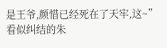是王爷,颜惜已经死在了天牢,这~”
看似纠结的朱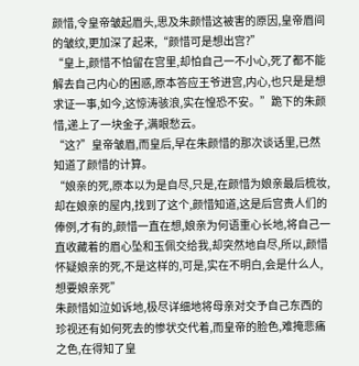颜惜,令皇帝皱起眉头,思及朱颜惜这被害的原因,皇帝眉间的皱纹,更加深了起来,“颜惜可是想出宫?”
“皇上,颜惜不怕留在宫里,却怕自己一不小心,死了都不能解去自己内心的困惑,原本答应王爷进宫,内心,也只是是想求证一事,如今,这惊涛骇浪,实在惶恐不安。”跪下的朱颜惜,递上了一块金子,满眼愁云。
“这?”皇帝皱眉,而皇后,早在朱颜惜的那次谈话里,已然知道了颜惜的计算。
“娘亲的死,原本以为是自尽,只是,在颜惜为娘亲最后梳妆,却在娘亲的屋内,找到了这个,颜惜知道,这是后宫贵人们的俸例,才有的,颜惜一直在想,娘亲为何语重心长地,将自己一直收藏着的眉心坠和玉佩交给我,却突然地自尽,所以,颜惜怀疑娘亲的死,不是这样的,可是,实在不明白,会是什么人,想要娘亲死”
朱颜惜如泣如诉地,极尽详细地将母亲对交予自己东西的珍视还有如何死去的惨状交代着,而皇帝的脸色,难掩悲痛之色,在得知了皇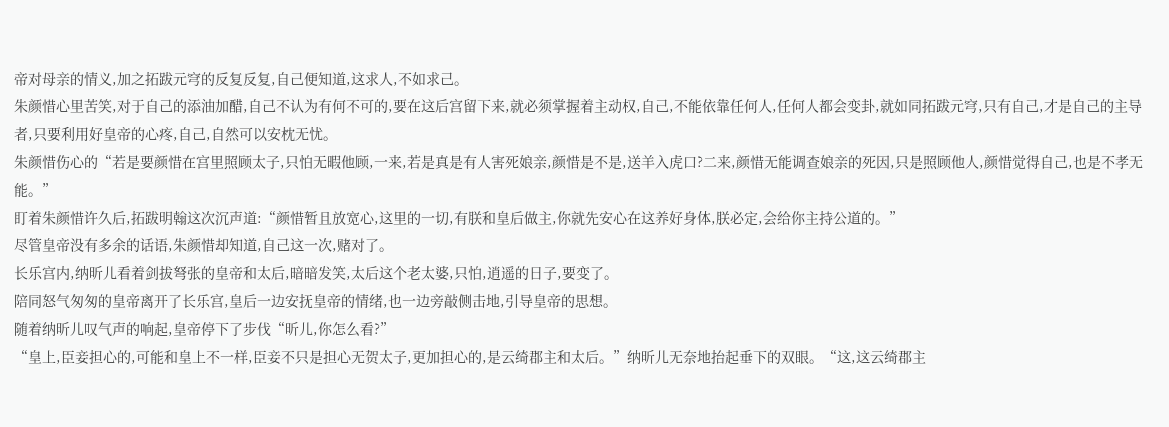帝对母亲的情义,加之拓跋元穹的反复反复,自己便知道,这求人,不如求己。
朱颜惜心里苦笑,对于自己的添油加醋,自己不认为有何不可的,要在这后宫留下来,就必须掌握着主动权,自己,不能依靠任何人,任何人都会变卦,就如同拓跋元穹,只有自己,才是自己的主导者,只要利用好皇帝的心疼,自己,自然可以安枕无忧。
朱颜惜伤心的“若是要颜惜在宫里照顾太子,只怕无暇他顾,一来,若是真是有人害死娘亲,颜惜是不是,送羊入虎口?二来,颜惜无能调查娘亲的死因,只是照顾他人,颜惜觉得自己,也是不孝无能。”
盯着朱颜惜许久后,拓跋明翰这次沉声道:“颜惜暂且放宽心,这里的一切,有朕和皇后做主,你就先安心在这养好身体,朕必定,会给你主持公道的。”
尽管皇帝没有多余的话语,朱颜惜却知道,自己这一次,赌对了。
长乐宫内,纳昕儿看着剑拔弩张的皇帝和太后,暗暗发笑,太后这个老太婆,只怕,逍遥的日子,要变了。
陪同怒气匆匆的皇帝离开了长乐宫,皇后一边安抚皇帝的情绪,也一边旁敲侧击地,引导皇帝的思想。
随着纳昕儿叹气声的响起,皇帝停下了步伐“昕儿,你怎么看?”
“皇上,臣妾担心的,可能和皇上不一样,臣妾不只是担心无贺太子,更加担心的,是云绮郡主和太后。”纳昕儿无奈地抬起垂下的双眼。“这,这云绮郡主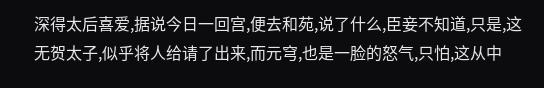深得太后喜爱,据说今日一回宫,便去和苑,说了什么,臣妾不知道,只是,这无贺太子,似乎将人给请了出来,而元穹,也是一脸的怒气,只怕,这从中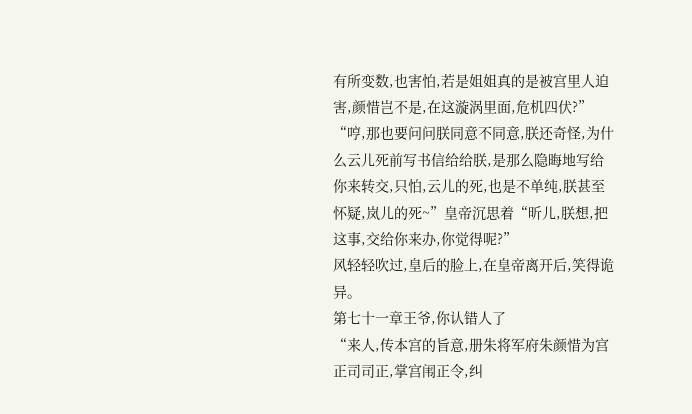有所变数,也害怕,若是姐姐真的是被宫里人迫害,颜惜岂不是,在这漩涡里面,危机四伏?”
“哼,那也要问问朕同意不同意,朕还奇怪,为什么云儿死前写书信给给朕,是那么隐晦地写给你来转交,只怕,云儿的死,也是不单纯,朕甚至怀疑,岚儿的死~”皇帝沉思着“昕儿,朕想,把这事,交给你来办,你觉得呢?”
风轻轻吹过,皇后的脸上,在皇帝离开后,笑得诡异。
第七十一章王爷,你认错人了
“来人,传本宫的旨意,册朱将军府朱颜惜为宫正司司正,掌宫闱正令,纠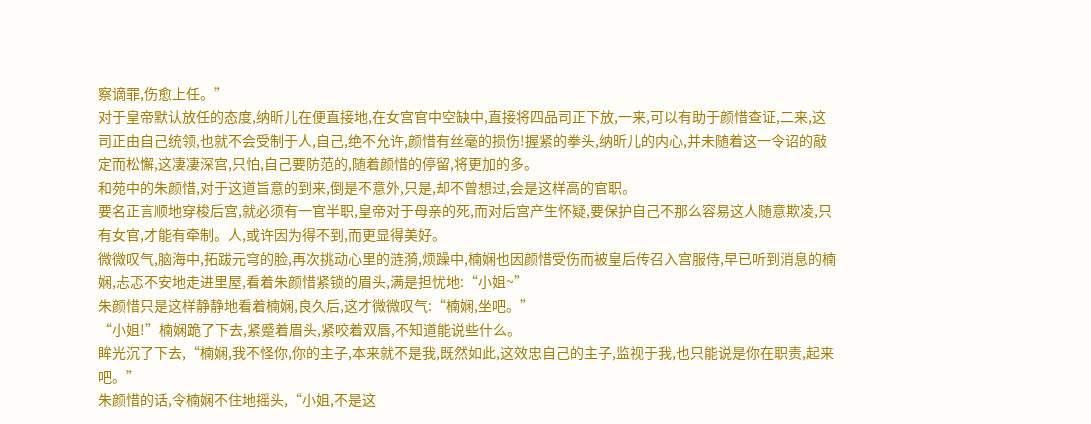察谪罪,伤愈上任。”
对于皇帝默认放任的态度,纳昕儿在便直接地,在女宫官中空缺中,直接将四品司正下放,一来,可以有助于颜惜查证,二来,这司正由自己统领,也就不会受制于人,自己,绝不允许,颜惜有丝毫的损伤!握紧的拳头,纳昕儿的内心,并未随着这一令诏的敲定而松懈,这凄凄深宫,只怕,自己要防范的,随着颜惜的停留,将更加的多。
和苑中的朱颜惜,对于这道旨意的到来,倒是不意外,只是,却不曾想过,会是这样高的官职。
要名正言顺地穿梭后宫,就必须有一官半职,皇帝对于母亲的死,而对后宫产生怀疑,要保护自己不那么容易这人随意欺凌,只有女官,才能有牵制。人,或许因为得不到,而更显得美好。
微微叹气,脑海中,拓跋元穹的脸,再次挑动心里的涟漪,烦躁中,楠娴也因颜惜受伤而被皇后传召入宫服侍,早已听到消息的楠娴,忐忑不安地走进里屋,看着朱颜惜紧锁的眉头,满是担忧地:“小姐~”
朱颜惜只是这样静静地看着楠娴,良久后,这才微微叹气:“楠娴,坐吧。”
“小姐!”楠娴跪了下去,紧蹙着眉头,紧咬着双唇,不知道能说些什么。
眸光沉了下去,“楠娴,我不怪你,你的主子,本来就不是我,既然如此,这效忠自己的主子,监视于我,也只能说是你在职责,起来吧。”
朱颜惜的话,令楠娴不住地摇头,“小姐,不是这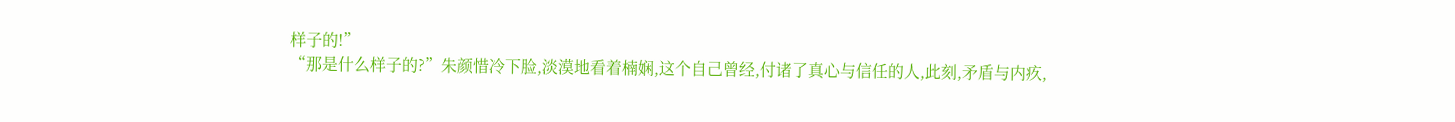样子的!”
“那是什么样子的?”朱颜惜冷下脸,淡漠地看着楠娴,这个自己曾经,付诸了真心与信任的人,此刻,矛盾与内疚,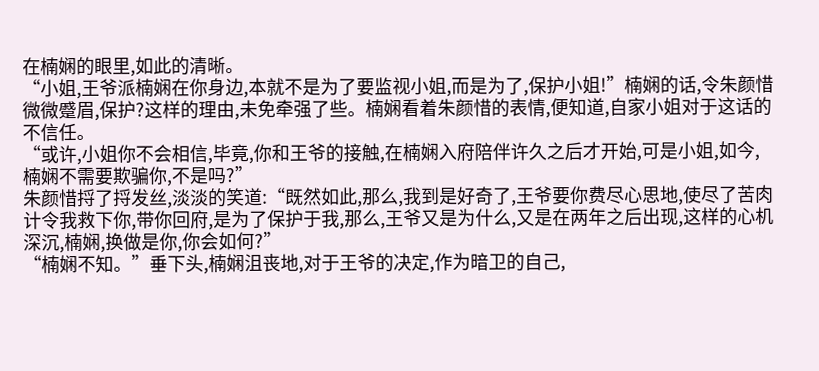在楠娴的眼里,如此的清晰。
“小姐,王爷派楠娴在你身边,本就不是为了要监视小姐,而是为了,保护小姐!”楠娴的话,令朱颜惜微微蹙眉,保护?这样的理由,未免牵强了些。楠娴看着朱颜惜的表情,便知道,自家小姐对于这话的不信任。
“或许,小姐你不会相信,毕竟,你和王爷的接触,在楠娴入府陪伴许久之后才开始,可是小姐,如今,楠娴不需要欺骗你,不是吗?”
朱颜惜捋了捋发丝,淡淡的笑道:“既然如此,那么,我到是好奇了,王爷要你费尽心思地,使尽了苦肉计令我救下你,带你回府,是为了保护于我,那么,王爷又是为什么,又是在两年之后出现,这样的心机深沉,楠娴,换做是你,你会如何?”
“楠娴不知。”垂下头,楠娴沮丧地,对于王爷的决定,作为暗卫的自己,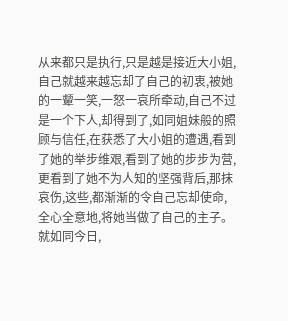从来都只是执行,只是越是接近大小姐,自己就越来越忘却了自己的初衷,被她的一颦一笑,一怒一哀所牵动,自己不过是一个下人,却得到了,如同姐妹般的照顾与信任,在获悉了大小姐的遭遇,看到了她的举步维艰,看到了她的步步为营,更看到了她不为人知的坚强背后,那抹哀伤,这些,都渐渐的令自己忘却使命,全心全意地,将她当做了自己的主子。
就如同今日,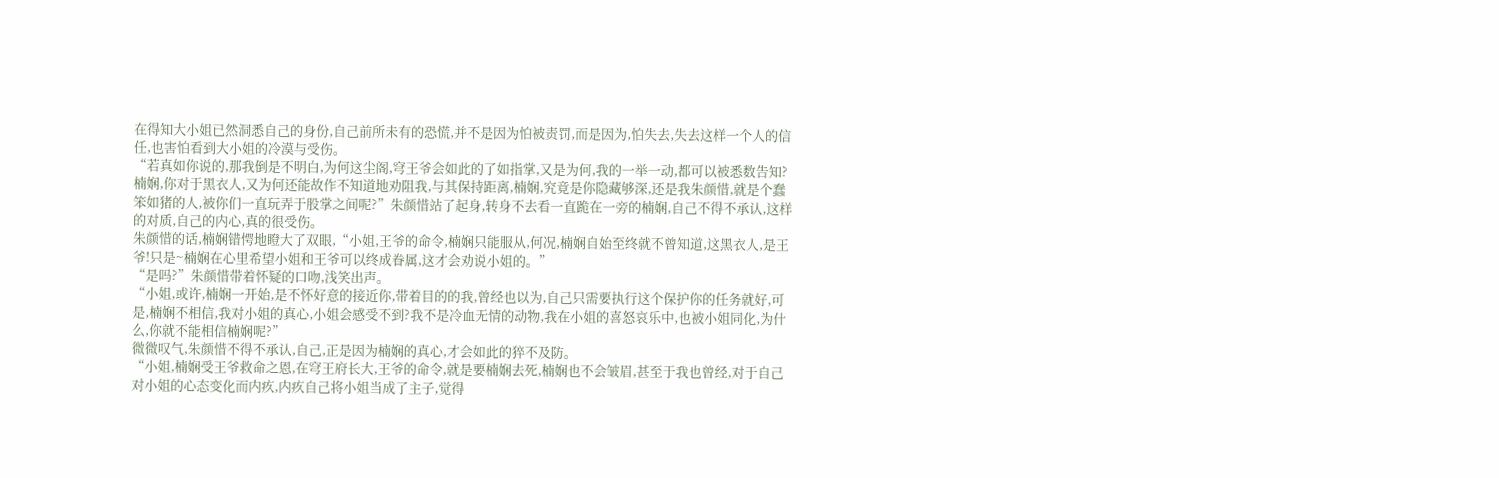在得知大小姐已然洞悉自己的身份,自己前所未有的恐慌,并不是因为怕被责罚,而是因为,怕失去,失去这样一个人的信任,也害怕看到大小姐的冷漠与受伤。
“若真如你说的,那我倒是不明白,为何这尘阁,穹王爷会如此的了如指掌,又是为何,我的一举一动,都可以被悉数告知?楠娴,你对于黑衣人,又为何还能故作不知道地劝阻我,与其保持距离,楠娴,究竟是你隐藏够深,还是我朱颜惜,就是个蠢笨如猪的人,被你们一直玩弄于股掌之间呢?”朱颜惜站了起身,转身不去看一直跪在一旁的楠娴,自己不得不承认,这样的对质,自己的内心,真的很受伤。
朱颜惜的话,楠娴错愕地瞪大了双眼,“小姐,王爷的命令,楠娴只能服从,何况,楠娴自始至终就不曾知道,这黑衣人,是王爷!只是~楠娴在心里希望小姐和王爷可以终成眷属,这才会劝说小姐的。”
“是吗?”朱颜惜带着怀疑的口吻,浅笑出声。
“小姐,或许,楠娴一开始,是不怀好意的接近你,带着目的的我,曾经也以为,自己只需要执行这个保护你的任务就好,可是,楠娴不相信,我对小姐的真心,小姐会感受不到?我不是冷血无情的动物,我在小姐的喜怒哀乐中,也被小姐同化,为什么,你就不能相信楠娴呢?”
微微叹气,朱颜惜不得不承认,自己,正是因为楠娴的真心,才会如此的猝不及防。
“小姐,楠娴受王爷救命之恩,在穹王府长大,王爷的命令,就是要楠娴去死,楠娴也不会皱眉,甚至于我也曾经,对于自己对小姐的心态变化而内疚,内疚自己将小姐当成了主子,觉得